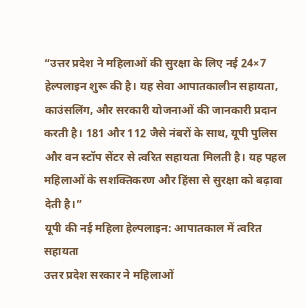“उत्तर प्रदेश ने महिलाओं की सुरक्षा के लिए नई 24×7 हेल्पलाइन शुरू की है। यह सेवा आपातकालीन सहायता, काउंसलिंग, और सरकारी योजनाओं की जानकारी प्रदान करती है। 181 और 112 जैसे नंबरों के साथ, यूपी पुलिस और वन स्टॉप सेंटर से त्वरित सहायता मिलती है। यह पहल महिलाओं के सशक्तिकरण और हिंसा से सुरक्षा को बढ़ावा देती है।”
यूपी की नई महिला हेल्पलाइन: आपातकाल में त्वरित सहायता
उत्तर प्रदेश सरकार ने महिलाओं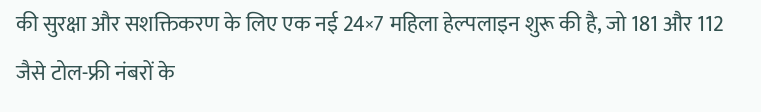की सुरक्षा और सशक्तिकरण के लिए एक नई 24×7 महिला हेल्पलाइन शुरू की है, जो 181 और 112 जैसे टोल-फ्री नंबरों के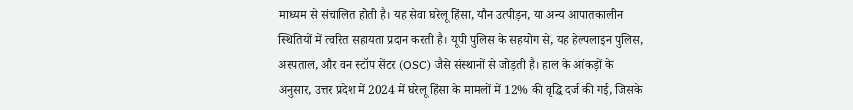माध्यम से संचालित होती है। यह सेवा घरेलू हिंसा, यौन उत्पीड़न, या अन्य आपातकालीन स्थितियों में त्वरित सहायता प्रदान करती है। यूपी पुलिस के सहयोग से, यह हेल्पलाइन पुलिस, अस्पताल, और वन स्टॉप सेंटर (OSC) जैसे संस्थानों से जोड़ती है। हाल के आंकड़ों के अनुसार, उत्तर प्रदेश में 2024 में घरेलू हिंसा के मामलों में 12% की वृद्धि दर्ज की गई, जिसके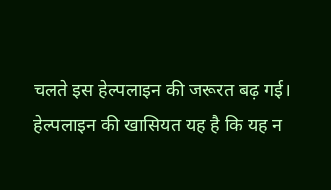चलते इस हेल्पलाइन की जरूरत बढ़ गई।
हेल्पलाइन की खासियत यह है कि यह न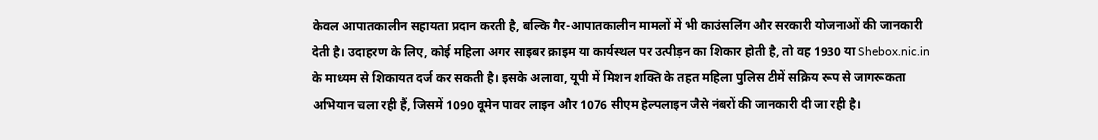केवल आपातकालीन सहायता प्रदान करती है, बल्कि गैर-आपातकालीन मामलों में भी काउंसलिंग और सरकारी योजनाओं की जानकारी देती है। उदाहरण के लिए, कोई महिला अगर साइबर क्राइम या कार्यस्थल पर उत्पीड़न का शिकार होती है, तो वह 1930 या Shebox.nic.in के माध्यम से शिकायत दर्ज कर सकती है। इसके अलावा, यूपी में मिशन शक्ति के तहत महिला पुलिस टीमें सक्रिय रूप से जागरूकता अभियान चला रही हैं, जिसमें 1090 वूमेन पावर लाइन और 1076 सीएम हेल्पलाइन जैसे नंबरों की जानकारी दी जा रही है।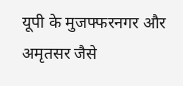यूपी के मुजफ्फरनगर और अमृतसर जैसे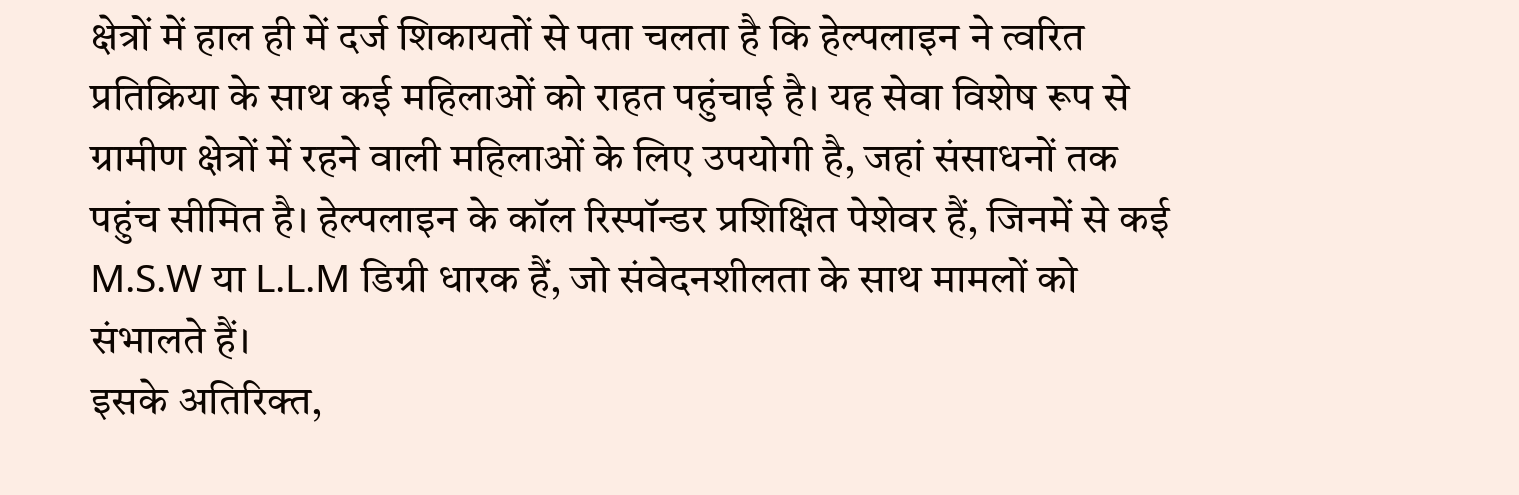क्षेत्रों में हाल ही में दर्ज शिकायतों से पता चलता है कि हेल्पलाइन ने त्वरित प्रतिक्रिया के साथ कई महिलाओं को राहत पहुंचाई है। यह सेवा विशेष रूप से ग्रामीण क्षेत्रों में रहने वाली महिलाओं के लिए उपयोगी है, जहां संसाधनों तक पहुंच सीमित है। हेल्पलाइन के कॉल रिस्पॉन्डर प्रशिक्षित पेशेवर हैं, जिनमें से कई M.S.W या L.L.M डिग्री धारक हैं, जो संवेदनशीलता के साथ मामलों को संभालते हैं।
इसके अतिरिक्त,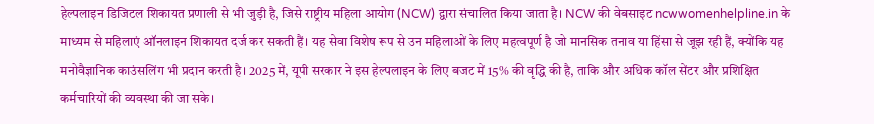हेल्पलाइन डिजिटल शिकायत प्रणाली से भी जुड़ी है, जिसे राष्ट्रीय महिला आयोग (NCW) द्वारा संचालित किया जाता है। NCW की वेबसाइट ncwwomenhelpline.in के माध्यम से महिलाएं ऑनलाइन शिकायत दर्ज कर सकती हैं। यह सेवा विशेष रूप से उन महिलाओं के लिए महत्वपूर्ण है जो मानसिक तनाव या हिंसा से जूझ रही हैं, क्योंकि यह मनोवैज्ञानिक काउंसलिंग भी प्रदान करती है। 2025 में, यूपी सरकार ने इस हेल्पलाइन के लिए बजट में 15% की वृद्धि की है, ताकि और अधिक कॉल सेंटर और प्रशिक्षित कर्मचारियों की व्यवस्था की जा सके।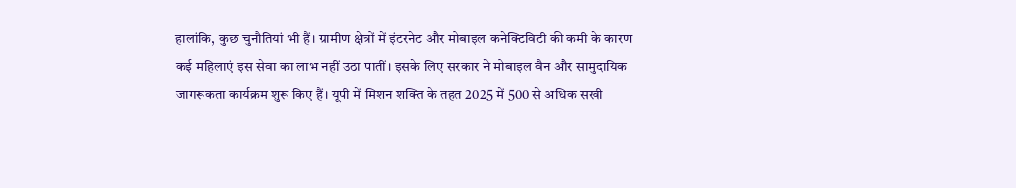हालांकि, कुछ चुनौतियां भी हैं। ग्रामीण क्षेत्रों में इंटरनेट और मोबाइल कनेक्टिविटी की कमी के कारण कई महिलाएं इस सेवा का लाभ नहीं उठा पातीं। इसके लिए सरकार ने मोबाइल वैन और सामुदायिक जागरूकता कार्यक्रम शुरू किए हैं। यूपी में मिशन शक्ति के तहत 2025 में 500 से अधिक सखी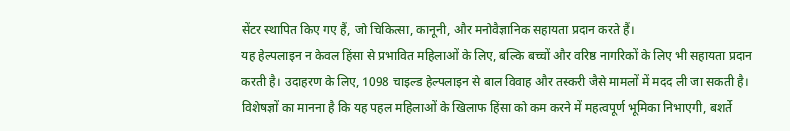सेंटर स्थापित किए गए हैं, जो चिकित्सा, कानूनी, और मनोवैज्ञानिक सहायता प्रदान करते हैं।
यह हेल्पलाइन न केवल हिंसा से प्रभावित महिलाओं के लिए, बल्कि बच्चों और वरिष्ठ नागरिकों के लिए भी सहायता प्रदान करती है। उदाहरण के लिए, 1098 चाइल्ड हेल्पलाइन से बाल विवाह और तस्करी जैसे मामलों में मदद ली जा सकती है। विशेषज्ञों का मानना है कि यह पहल महिलाओं के खिलाफ हिंसा को कम करने में महत्वपूर्ण भूमिका निभाएगी, बशर्ते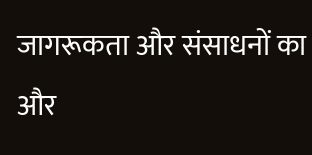जागरूकता और संसाधनों का और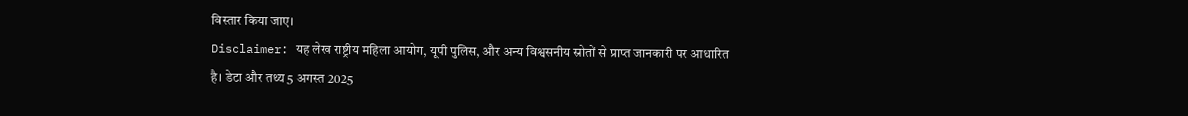विस्तार किया जाए।
Disclaimer: यह लेख राष्ट्रीय महिला आयोग, यूपी पुलिस, और अन्य विश्वसनीय स्रोतों से प्राप्त जानकारी पर आधारित है। डेटा और तथ्य 5 अगस्त 2025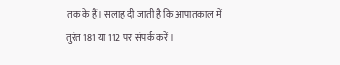तक के हैं। सलाह दी जाती है कि आपातकाल में तुरंत 181 या 112 पर संपर्क करें।